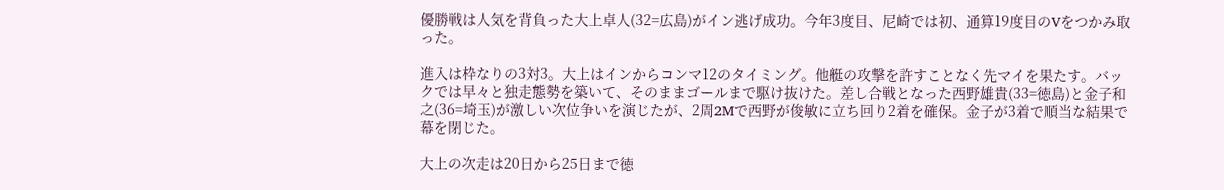優勝戦は人気を背負った大上卓人(32=広島)がイン逃げ成功。今年3度目、尼崎では初、通算19度目のVをつかみ取った。

進入は枠なりの3対3。大上はインからコンマ12のタイミング。他艇の攻撃を許すことなく先マイを果たす。バックでは早々と独走態勢を築いて、そのままゴールまで駆け抜けた。差し合戦となった西野雄貴(33=徳島)と金子和之(36=埼玉)が激しい次位争いを演じたが、2周2Mで西野が俊敏に立ち回り2着を確保。金子が3着で順当な結果で幕を閉じた。

大上の次走は20日から25日まで徳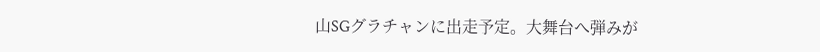山SGグラチャンに出走予定。大舞台へ弾みが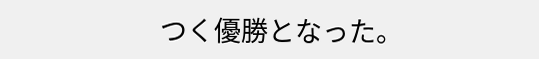つく優勝となった。